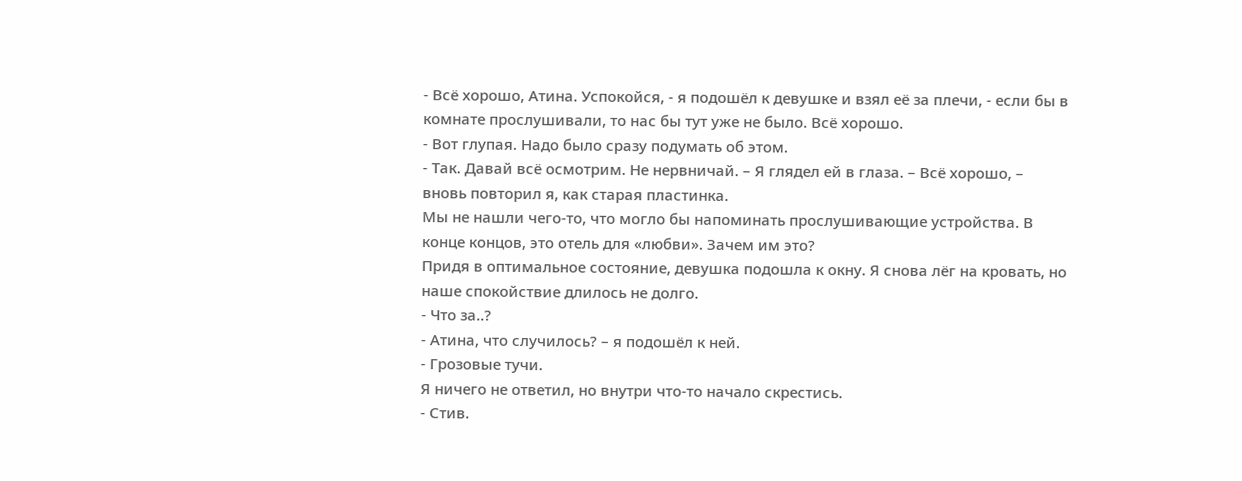- Всё хорошо, Атина. Успокойся, - я подошёл к девушке и взял её за плечи, - если бы в комнате прослушивали, то нас бы тут уже не было. Всё хорошо.
- Вот глупая. Надо было сразу подумать об этом.
- Так. Давай всё осмотрим. Не нервничай. – Я глядел ей в глаза. – Всё хорошо, – вновь повторил я, как старая пластинка.
Мы не нашли чего-то, что могло бы напоминать прослушивающие устройства. В конце концов, это отель для «любви». Зачем им это?
Придя в оптимальное состояние, девушка подошла к окну. Я снова лёг на кровать, но наше спокойствие длилось не долго.
- Что за..?
- Атина, что случилось? – я подошёл к ней.
- Грозовые тучи.
Я ничего не ответил, но внутри что-то начало скрестись.
- Стив.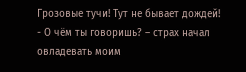Грозовые тучи! Тут не бывает дождей!
- О чём ты говоришь? – страх начал овладевать моим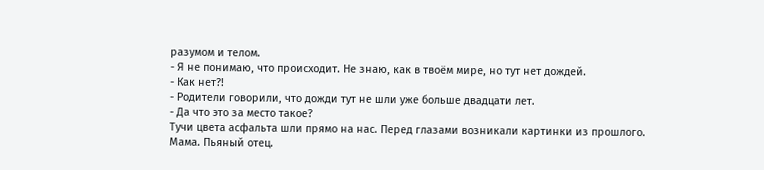разумом и телом.
- Я не понимаю, что происходит. Не знаю, как в твоём мире, но тут нет дождей.
- Как нет?!
- Родители говорили, что дожди тут не шли уже больше двадцати лет.
- Да что это за место такое?
Тучи цвета асфальта шли прямо на нас. Перед глазами возникали картинки из прошлого. Мама. Пьяный отец.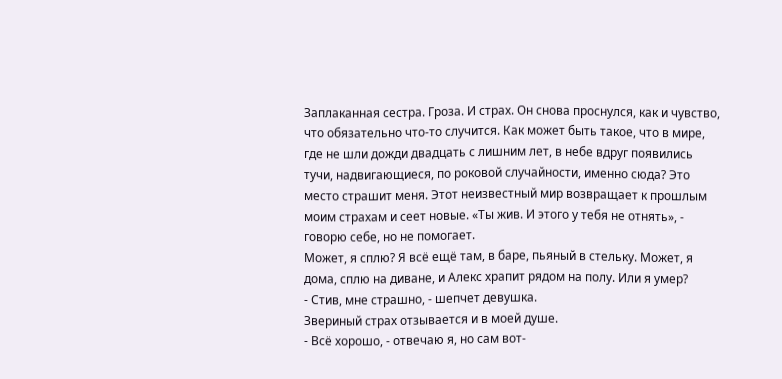Заплаканная сестра. Гроза. И страх. Он снова проснулся, как и чувство, что обязательно что-то случится. Как может быть такое, что в мире, где не шли дожди двадцать с лишним лет, в небе вдруг появились тучи, надвигающиеся, по роковой случайности, именно сюда? Это место страшит меня. Этот неизвестный мир возвращает к прошлым моим страхам и сеет новые. «Ты жив. И этого у тебя не отнять», - говорю себе, но не помогает.
Может, я сплю? Я всё ещё там, в баре, пьяный в стельку. Может, я дома, сплю на диване, и Алекс храпит рядом на полу. Или я умер?
- Стив, мне страшно, - шепчет девушка.
Звериный страх отзывается и в моей душе.
- Всё хорошо, - отвечаю я, но сам вот-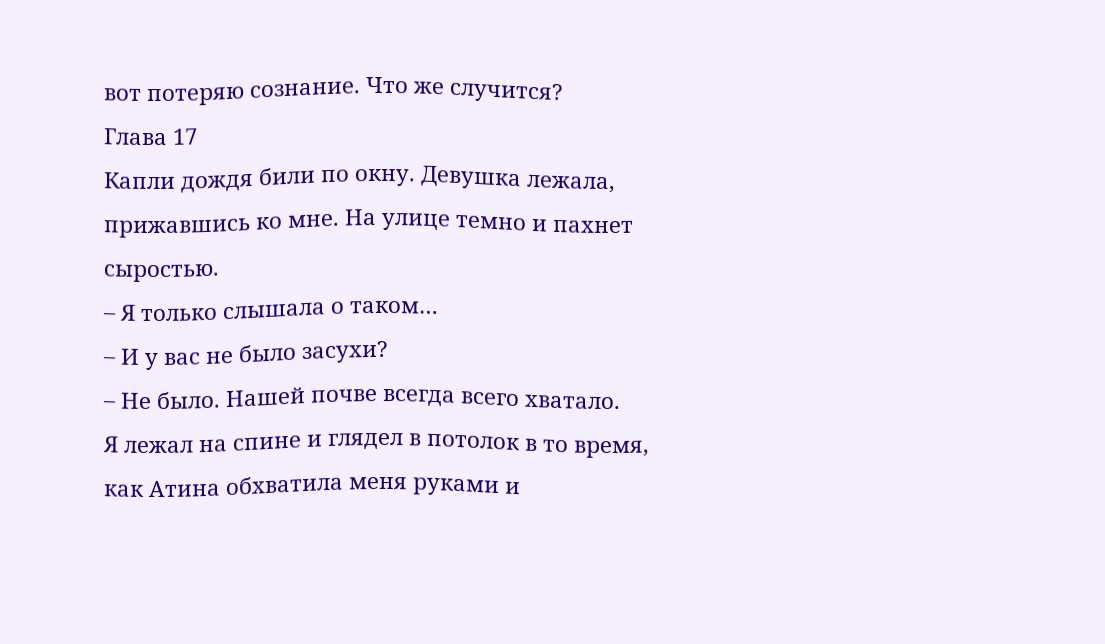вот потеряю сознание. Что же случится?
Глава 17
Капли дождя били по окну. Девушка лежала, прижавшись ко мне. На улице темно и пахнет сыростью.
– Я только слышала о таком…
– И у вас не было засухи?
– Не было. Нашей почве всегда всего хватало.
Я лежал на спине и глядел в потолок в то время, как Атина обхватила меня руками и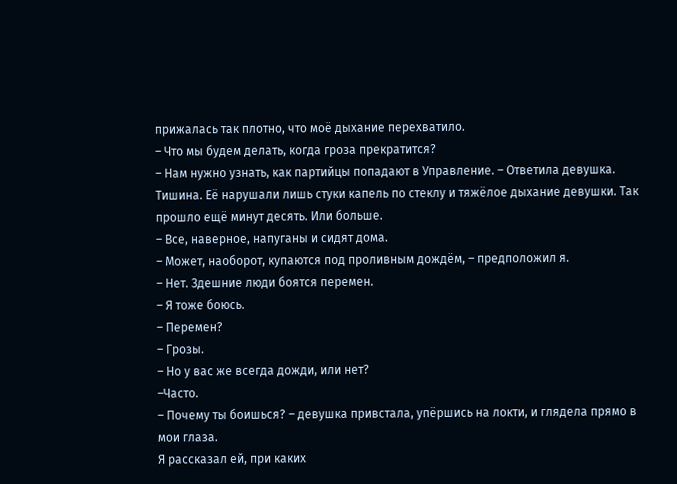прижалась так плотно, что моё дыхание перехватило.
– Что мы будем делать, когда гроза прекратится?
– Нам нужно узнать, как партийцы попадают в Управление. – Ответила девушка.
Тишина. Её нарушали лишь стуки капель по стеклу и тяжёлое дыхание девушки. Так прошло ещё минут десять. Или больше.
– Все, наверное, напуганы и сидят дома.
– Может, наоборот, купаются под проливным дождём, – предположил я.
– Нет. Здешние люди боятся перемен.
– Я тоже боюсь.
– Перемен?
– Грозы.
– Но у вас же всегда дожди, или нет?
–Часто.
– Почему ты боишься? – девушка привстала, упёршись на локти, и глядела прямо в мои глаза.
Я рассказал ей, при каких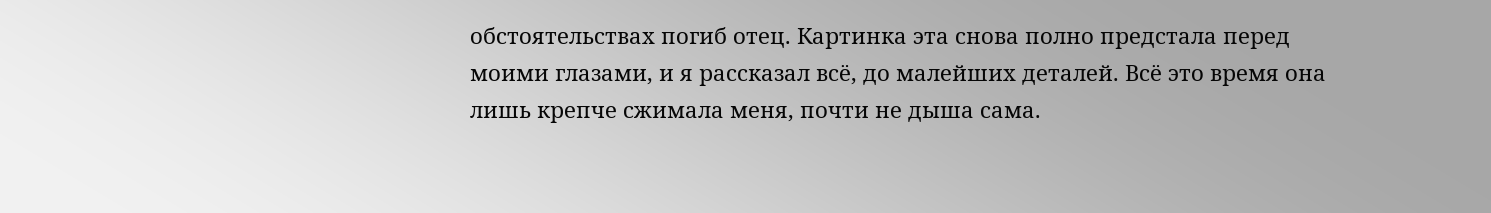обстоятельствах погиб отец. Картинка эта снова полно предстала перед моими глазами, и я рассказал всё, до малейших деталей. Всё это время она лишь крепче сжимала меня, почти не дыша сама.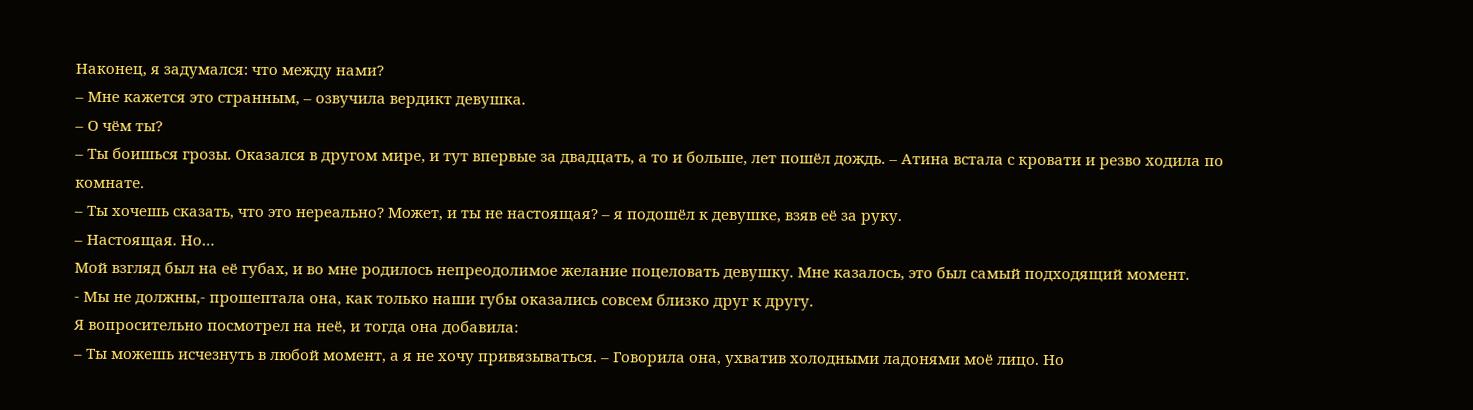Наконец, я задумался: что между нами?
– Мне кажется это странным, – озвучила вердикт девушка.
– О чём ты?
– Ты боишься грозы. Оказался в другом мире, и тут впервые за двадцать, а то и больше, лет пошёл дождь. – Атина встала с кровати и резво ходила по комнате.
– Ты хочешь сказать, что это нереально? Может, и ты не настоящая? – я подошёл к девушке, взяв её за руку.
– Настоящая. Но…
Мой взгляд был на её губах, и во мне родилось непреодолимое желание поцеловать девушку. Мне казалось, это был самый подходящий момент.
- Мы не должны,- прошептала она, как только наши губы оказались совсем близко друг к другу.
Я вопросительно посмотрел на неё, и тогда она добавила:
– Ты можешь исчезнуть в любой момент, а я не хочу привязываться. – Говорила она, ухватив холодными ладонями моё лицо. Но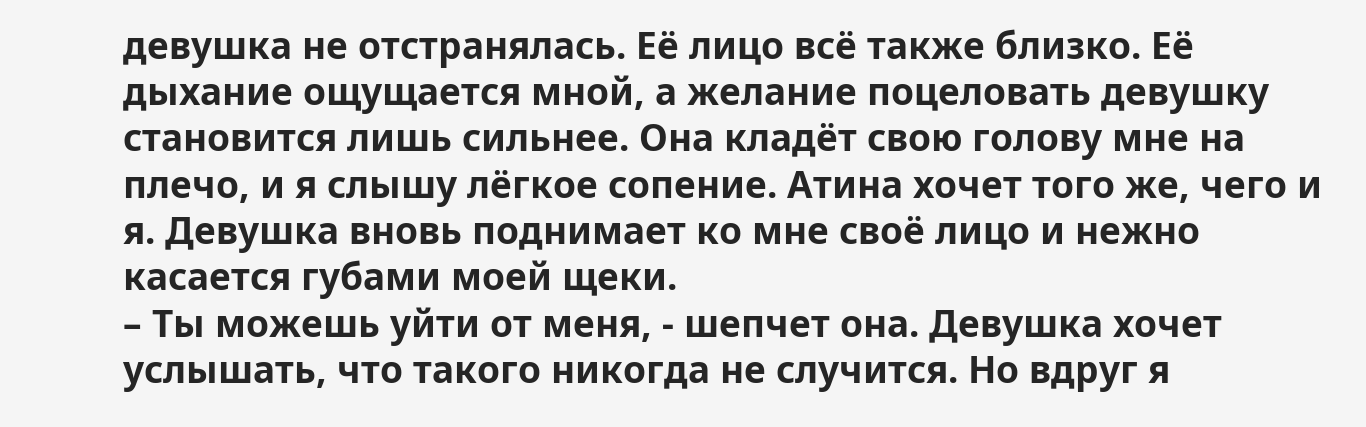девушка не отстранялась. Её лицо всё также близко. Её дыхание ощущается мной, а желание поцеловать девушку становится лишь сильнее. Она кладёт свою голову мне на плечо, и я слышу лёгкое сопение. Атина хочет того же, чего и я. Девушка вновь поднимает ко мне своё лицо и нежно касается губами моей щеки.
– Ты можешь уйти от меня, - шепчет она. Девушка хочет услышать, что такого никогда не случится. Но вдруг я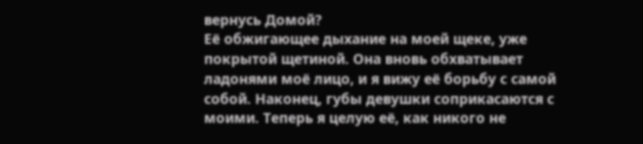вернусь Домой?
Её обжигающее дыхание на моей щеке, уже покрытой щетиной. Она вновь обхватывает ладонями моё лицо, и я вижу её борьбу с самой собой. Наконец, губы девушки соприкасаются с моими. Теперь я целую её, как никого не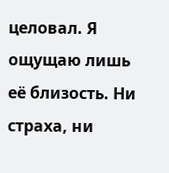целовал. Я ощущаю лишь её близость. Ни страха, ни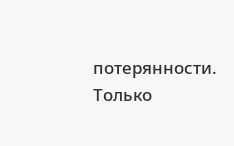потерянности. Только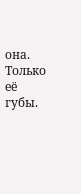она. Только её губы.